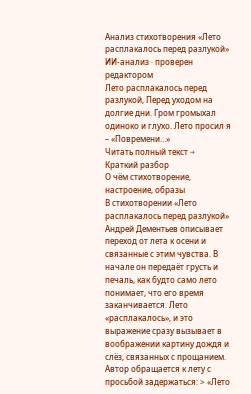Анализ стихотворения «Лето расплакалось перед разлукой»
ИИ-анализ · проверен редактором
Лето расплакалось перед разлукой, Перед уходом на долгие дни. Гром громыхал одиноко и глухо. Лето просил я – «Повремени…»
Читать полный текст →
Краткий разбор
О чём стихотворение, настроение, образы
В стихотворении «Лето расплакалось перед разлукой» Андрей Дементьев описывает переход от лета к осени и связанные с этим чувства. В начале он передаёт грусть и печаль, как будто само лето понимает, что его время заканчивается. Лето «расплакалось», и это выражение сразу вызывает в воображении картину дождя и слёз, связанных с прощанием. Автор обращается к лету с просьбой задержаться: > «Лето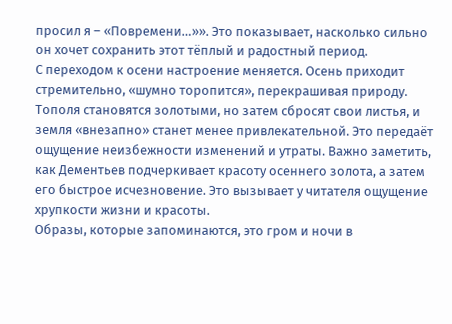просил я – «Повремени…»». Это показывает, насколько сильно он хочет сохранить этот тёплый и радостный период.
С переходом к осени настроение меняется. Осень приходит стремительно, «шумно торопится», перекрашивая природу. Тополя становятся золотыми, но затем сбросят свои листья, и земля «внезапно» станет менее привлекательной. Это передаёт ощущение неизбежности изменений и утраты. Важно заметить, как Дементьев подчеркивает красоту осеннего золота, а затем его быстрое исчезновение. Это вызывает у читателя ощущение хрупкости жизни и красоты.
Образы, которые запоминаются, это гром и ночи в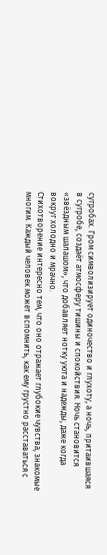сугробах. Гром символизирует одиночество и глухоту, а ночь, притаившаяся в сугробе, создаёт атмосферу тишины и спокойствия. Ночь становится «звёздным шалашом», что добавляет нотку уюта и надежды, даже когда вокруг холодно и мрачно.
Стихотворение интересно тем, что оно отражает глубокие чувства, знакомые многим. Каждый человек может вспомнить, как ему грустно расставаться с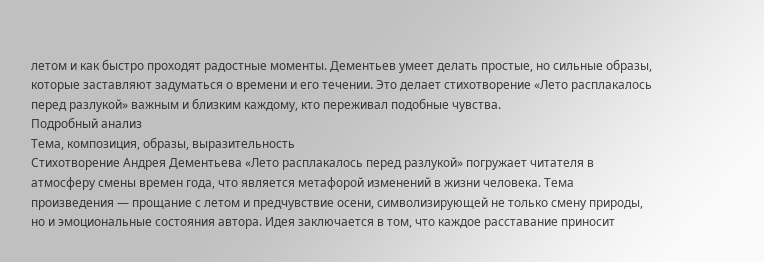летом и как быстро проходят радостные моменты. Дементьев умеет делать простые, но сильные образы, которые заставляют задуматься о времени и его течении. Это делает стихотворение «Лето расплакалось перед разлукой» важным и близким каждому, кто переживал подобные чувства.
Подробный анализ
Тема, композиция, образы, выразительность
Стихотворение Андрея Дементьева «Лето расплакалось перед разлукой» погружает читателя в атмосферу смены времен года, что является метафорой изменений в жизни человека. Тема произведения — прощание с летом и предчувствие осени, символизирующей не только смену природы, но и эмоциональные состояния автора. Идея заключается в том, что каждое расставание приносит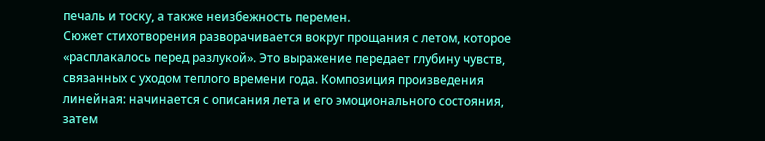печаль и тоску, а также неизбежность перемен.
Сюжет стихотворения разворачивается вокруг прощания с летом, которое «расплакалось перед разлукой». Это выражение передает глубину чувств, связанных с уходом теплого времени года. Композиция произведения линейная: начинается с описания лета и его эмоционального состояния, затем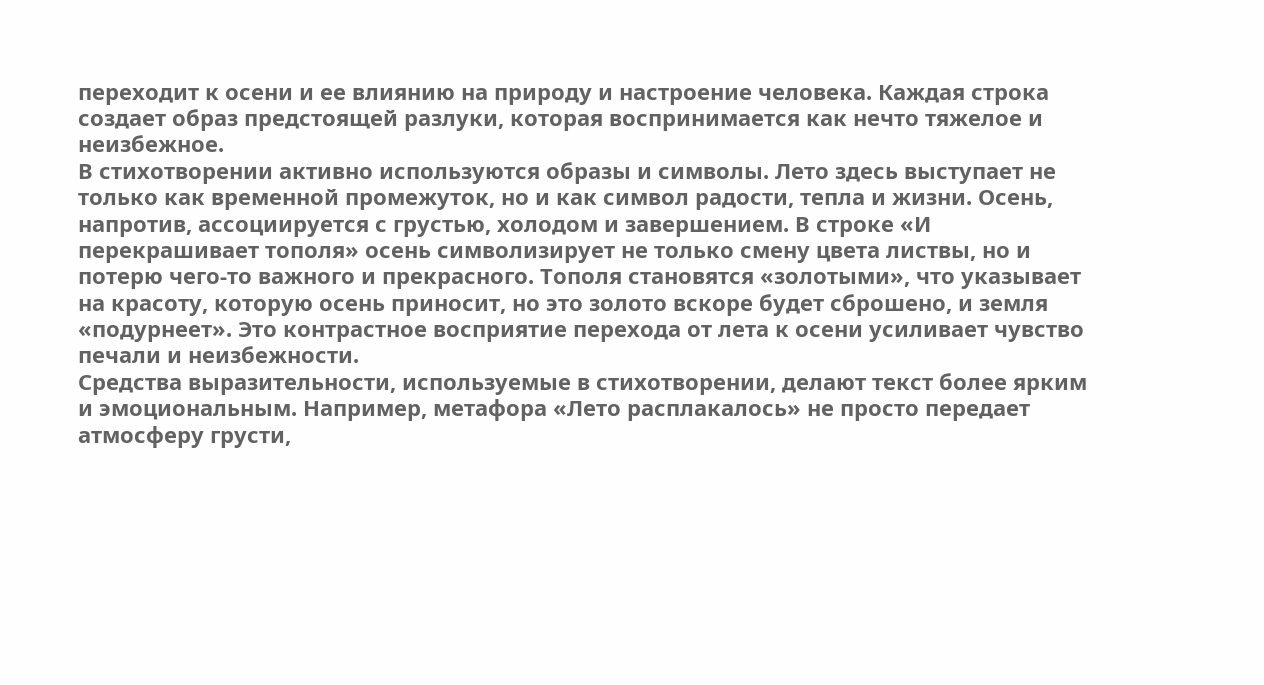переходит к осени и ее влиянию на природу и настроение человека. Каждая строка создает образ предстоящей разлуки, которая воспринимается как нечто тяжелое и неизбежное.
В стихотворении активно используются образы и символы. Лето здесь выступает не только как временной промежуток, но и как символ радости, тепла и жизни. Осень, напротив, ассоциируется с грустью, холодом и завершением. В строке «И перекрашивает тополя» осень символизирует не только смену цвета листвы, но и потерю чего-то важного и прекрасного. Тополя становятся «золотыми», что указывает на красоту, которую осень приносит, но это золото вскоре будет сброшено, и земля «подурнеет». Это контрастное восприятие перехода от лета к осени усиливает чувство печали и неизбежности.
Средства выразительности, используемые в стихотворении, делают текст более ярким и эмоциональным. Например, метафора «Лето расплакалось» не просто передает атмосферу грусти,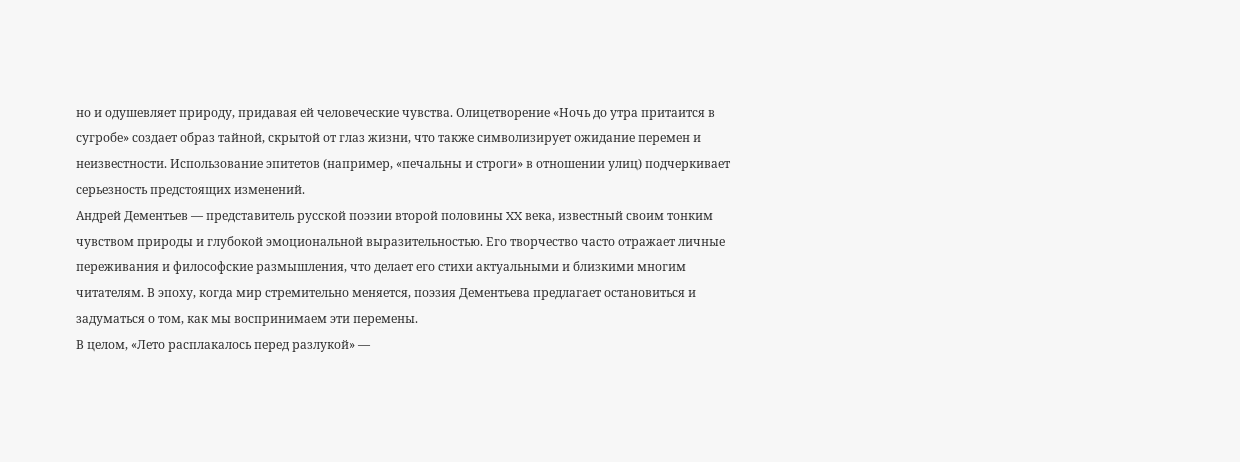но и одушевляет природу, придавая ей человеческие чувства. Олицетворение «Ночь до утра притаится в сугробе» создает образ тайной, скрытой от глаз жизни, что также символизирует ожидание перемен и неизвестности. Использование эпитетов (например, «печальны и строги» в отношении улиц) подчеркивает серьезность предстоящих изменений.
Андрей Дементьев — представитель русской поэзии второй половины XX века, известный своим тонким чувством природы и глубокой эмоциональной выразительностью. Его творчество часто отражает личные переживания и философские размышления, что делает его стихи актуальными и близкими многим читателям. В эпоху, когда мир стремительно меняется, поэзия Дементьева предлагает остановиться и задуматься о том, как мы воспринимаем эти перемены.
В целом, «Лето расплакалось перед разлукой» —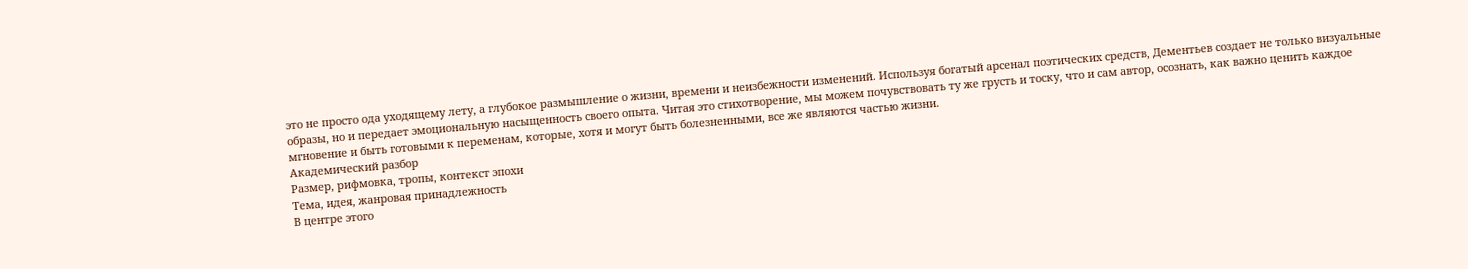это не просто ода уходящему лету, а глубокое размышление о жизни, времени и неизбежности изменений. Используя богатый арсенал поэтических средств, Дементьев создает не только визуальные образы, но и передает эмоциональную насыщенность своего опыта. Читая это стихотворение, мы можем почувствовать ту же грусть и тоску, что и сам автор, осознать, как важно ценить каждое мгновение и быть готовыми к переменам, которые, хотя и могут быть болезненными, все же являются частью жизни.
Академический разбор
Размер, рифмовка, тропы, контекст эпохи
Тема, идея, жанровая принадлежность
В центре этого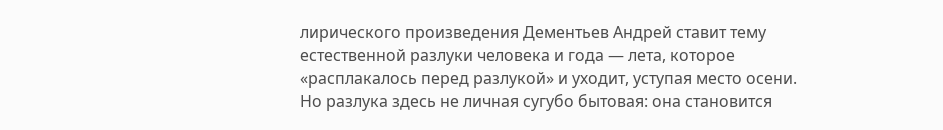лирического произведения Дементьев Андрей ставит тему естественной разлуки человека и года — лета, которое «расплакалось перед разлукой» и уходит, уступая место осени. Но разлука здесь не личная сугубо бытовая: она становится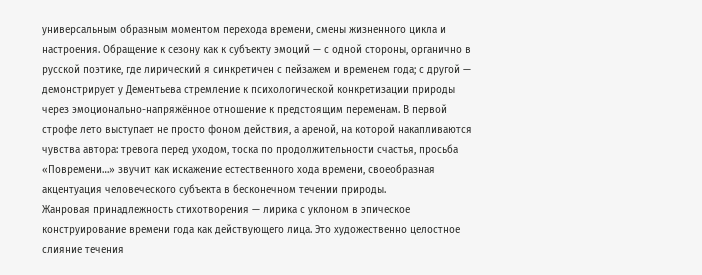универсальным образным моментом перехода времени, смены жизненного цикла и настроения. Обращение к сезону как к субъекту эмоций — с одной стороны, органично в русской поэтике, где лирический я синкретичен с пейзажем и временем года; с другой — демонстрирует у Дементьева стремление к психологической конкретизации природы через эмоционально-напряжённое отношение к предстоящим переменам. В первой строфе лето выступает не просто фоном действия, а ареной, на которой накапливаются чувства автора: тревога перед уходом, тоска по продолжительности счастья, просьба «Повремени…» звучит как искажение естественного хода времени, своеобразная акцентуация человеческого субъекта в бесконечном течении природы.
Жанровая принадлежность стихотворения — лирика с уклоном в эпическое конструирование времени года как действующего лица. Это художественно целостное слияние течения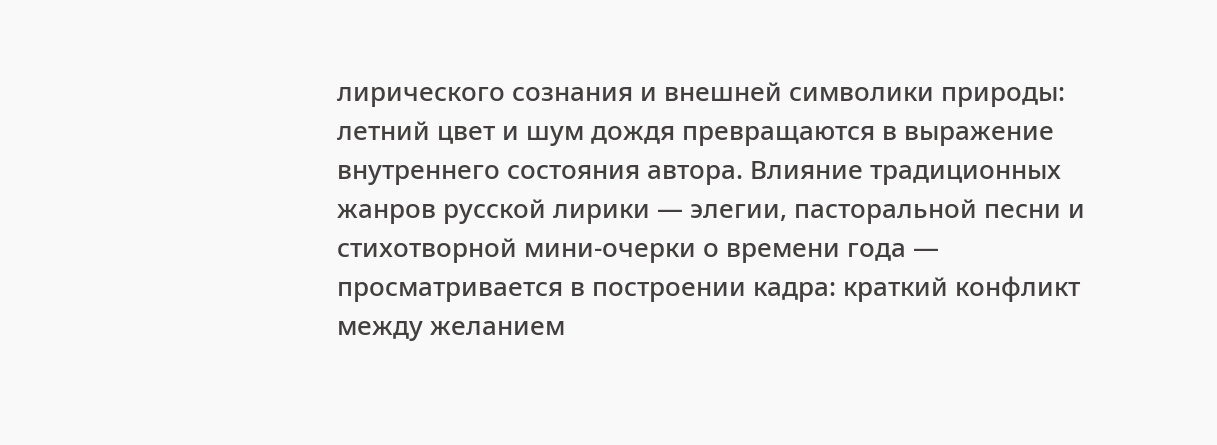лирического сознания и внешней символики природы: летний цвет и шум дождя превращаются в выражение внутреннего состояния автора. Влияние традиционных жанров русской лирики — элегии, пасторальной песни и стихотворной мини-очерки о времени года — просматривается в построении кадра: краткий конфликт между желанием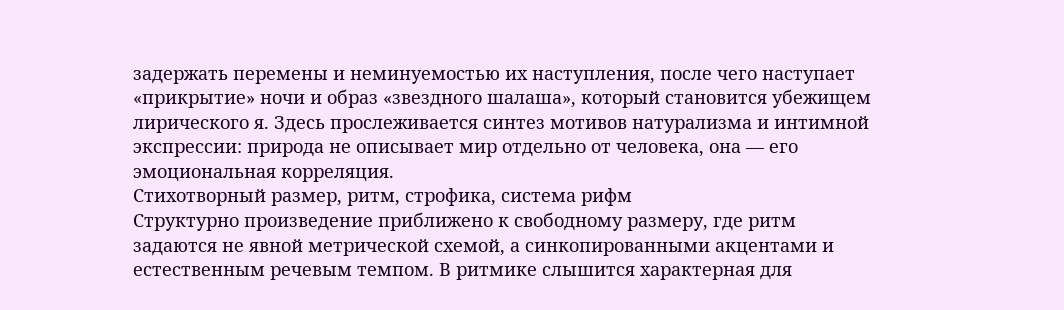задержать перемены и неминуемостью их наступления, после чего наступает «прикрытие» ночи и образ «звездного шалашa», который становится убежищем лирического я. Здесь прослеживается синтез мотивов натурализма и интимной экспрессии: природа не описывает мир отдельно от человека, она — его эмоциональная корреляция.
Стихотворный размер, ритм, строфика, система рифм
Структурно произведение приближено к свободному размеру, где ритм задаются не явной метрической схемой, а синкопированными акцентами и естественным речевым темпом. В ритмике слышится характерная для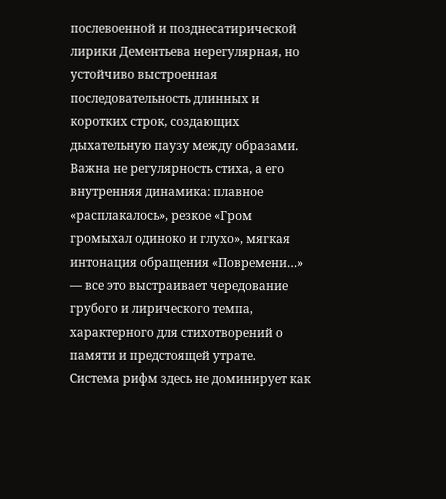послевоенной и позднесатирической лирики Дементьева нерегулярная, но устойчиво выстроенная последовательность длинных и коротких строк, создающих дыхательную паузу между образами. Важна не регулярность стиха, а его внутренняя динамика: плавное «расплакалось», резкое «Гром громыхал одиноко и глухо», мягкая интонация обращения «Повремени…» — все это выстраивает чередование грубого и лирического темпа, характерного для стихотворений о памяти и предстоящей утрате.
Система рифм здесь не доминирует как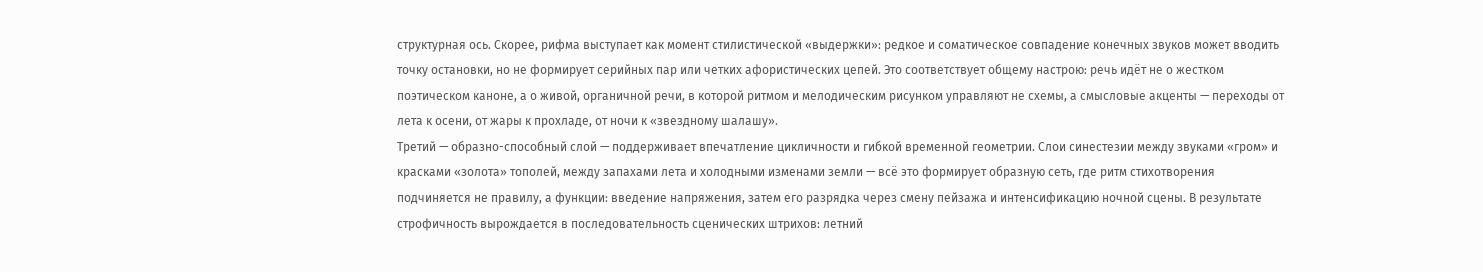структурная ось. Скорее, рифма выступает как момент стилистической «выдержки»: редкое и соматическое совпадение конечных звуков может вводить точку остановки, но не формирует серийных пар или четких афористических цепей. Это соответствует общему настрою: речь идёт не о жестком поэтическом каноне, а о живой, органичной речи, в которой ритмом и мелодическим рисунком управляют не схемы, а смысловые акценты — переходы от лета к осени, от жары к прохладе, от ночи к «звездному шалашу».
Третий — образно-способный слой — поддерживает впечатление цикличности и гибкой временной геометрии. Слои синестезии между звуками «гром» и красками «золота» тополей, между запахами лета и холодными изменами земли — всё это формирует образную сеть, где ритм стихотворения подчиняется не правилу, а функции: введение напряжения, затем его разрядка через смену пейзажа и интенсификацию ночной сцены. В результате строфичность вырождается в последовательность сценических штрихов: летний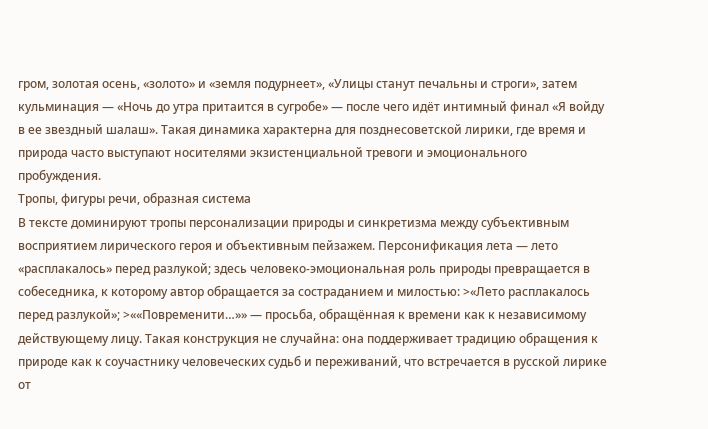гром, золотая осень, «золото» и «земля подурнеет», «Улицы станут печальны и строги», затем кульминация — «Ночь до утра притаится в сугробе» — после чего идёт интимный финал «Я войду в ее звездный шалаш». Такая динамика характерна для позднесоветской лирики, где время и природа часто выступают носителями экзистенциальной тревоги и эмоционального пробуждения.
Тропы, фигуры речи, образная система
В тексте доминируют тропы персонализации природы и синкретизма между субъективным восприятием лирического героя и объективным пейзажем. Персонификация лета — лето «расплакалось» перед разлукой; здесь человеко-эмоциональная роль природы превращается в собеседника, к которому автор обращается за состраданием и милостью: >«Лето расплакалось перед разлукой»; >««Повременити…»» — просьба, обращённая к времени как к независимому действующему лицу. Такая конструкция не случайна: она поддерживает традицию обращения к природе как к соучастнику человеческих судьб и переживаний, что встречается в русской лирике от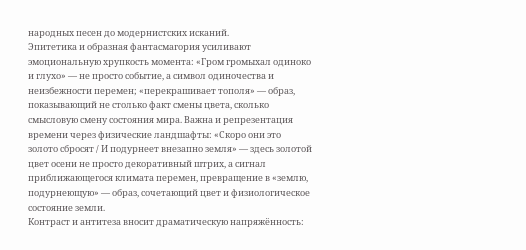народных песен до модернистских исканий.
Эпитетика и образная фантасмагория усиливают эмоциональную хрупкость момента: «Гром громыхал одиноко и глухо» — не просто событие, а символ одиночества и неизбежности перемен; «перекрашивает тополя» — образ, показывающий не столько факт смены цвета, сколько смысловую смену состояния мира. Важна и репрезентация времени через физические ландшафты: «Скоро они это золото сбросят / И подурнеет внезапно земля» — здесь золотой цвет осени не просто декоративный штрих, а сигнал приближающегося климата перемен, превращение в «землю, подурнеющую» — образ, сочетающий цвет и физиологическое состояние земли.
Контраст и антитеза вносит драматическую напряжённость: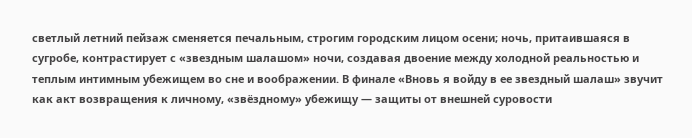светлый летний пейзаж сменяется печальным, строгим городским лицом осени; ночь, притаившаяся в сугробе, контрастирует с «звездным шалашом» ночи, создавая двоение между холодной реальностью и теплым интимным убежищем во сне и воображении. В финале «Вновь я войду в ее звездный шалаш» звучит как акт возвращения к личному, «звёздному» убежищу — защиты от внешней суровости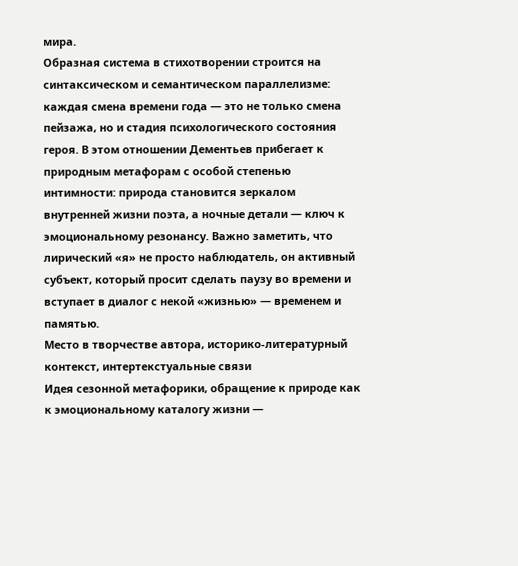мира.
Образная система в стихотворении строится на синтаксическом и семантическом параллелизме: каждая смена времени года — это не только смена пейзажа, но и стадия психологического состояния героя. В этом отношении Дементьев прибегает к природным метафорам с особой степенью интимности: природа становится зеркалом внутренней жизни поэта, а ночные детали — ключ к эмоциональному резонансу. Важно заметить, что лирический «я» не просто наблюдатель, он активный субъект, который просит сделать паузу во времени и вступает в диалог с некой «жизнью» — временем и памятью.
Место в творчестве автора, историко-литературный контекст, интертекстуальные связи
Идея сезонной метафорики, обращение к природе как к эмоциональному каталогу жизни —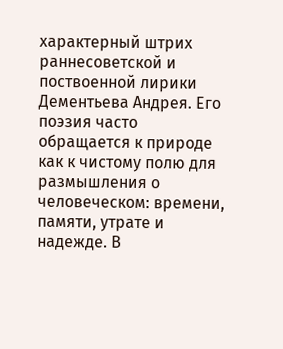характерный штрих раннесоветской и поствоенной лирики Дементьева Андрея. Его поэзия часто обращается к природе как к чистому полю для размышления о человеческом: времени, памяти, утрате и надежде. В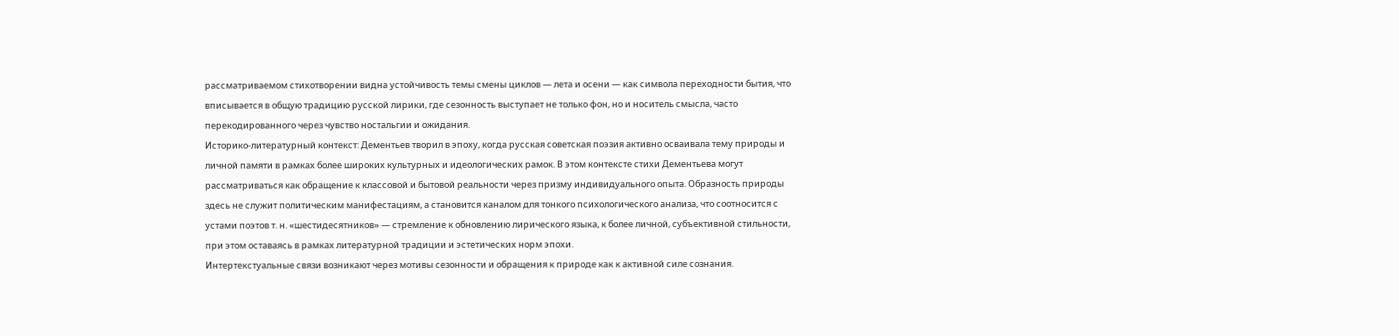рассматриваемом стихотворении видна устойчивость темы смены циклов — лета и осени — как символа переходности бытия, что вписывается в общую традицию русской лирики, где сезонность выступает не только фон, но и носитель смысла, часто перекодированного через чувство ностальгии и ожидания.
Историко-литературный контекст: Дементьев творил в эпоху, когда русская советская поэзия активно осваивала тему природы и личной памяти в рамках более широких культурных и идеологических рамок. В этом контексте стихи Дементьева могут рассматриваться как обращение к классовой и бытовой реальности через призму индивидуального опыта. Образность природы здесь не служит политическим манифестациям, а становится каналом для тонкого психологического анализа, что соотносится с устами поэтов т. н. «шестидесятников» — стремление к обновлению лирического языка, к более личной, субъективной стильности, при этом оставаясь в рамках литературной традиции и эстетических норм эпохи.
Интертекстуальные связи возникают через мотивы сезонности и обращения к природе как к активной силе сознания.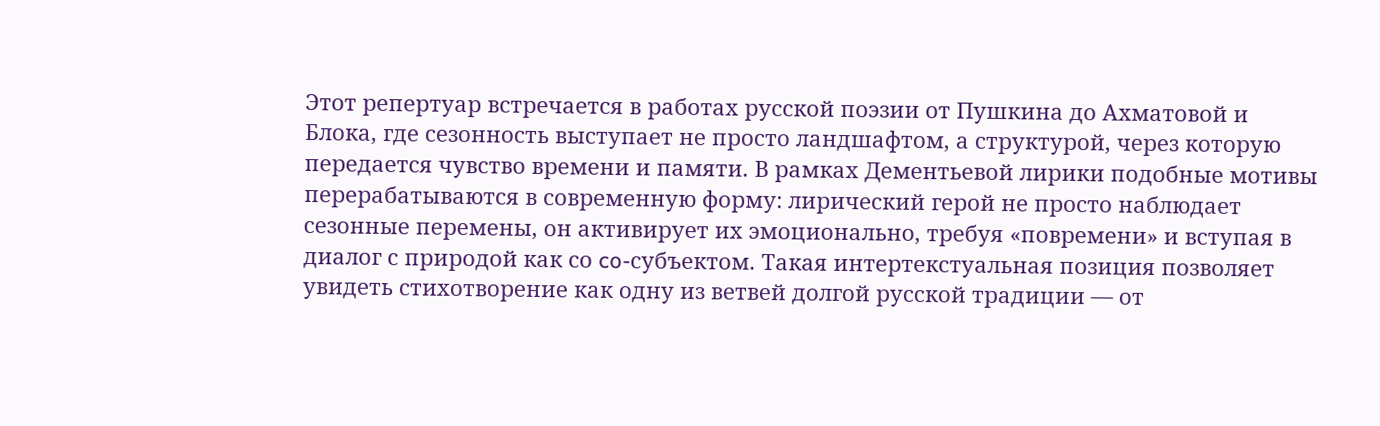Этот репертуар встречается в работах русской поэзии от Пушкина до Ахматовой и Блока, где сезонность выступает не просто ландшафтом, а структурой, через которую передается чувство времени и памяти. В рамках Дементьевой лирики подобные мотивы перерабатываются в современную форму: лирический герой не просто наблюдает сезонные перемены, он активирует их эмоционально, требуя «повремени» и вступая в диалог с природой как со co-субъектом. Такая интертекстуальная позиция позволяет увидеть стихотворение как одну из ветвей долгой русской традиции — от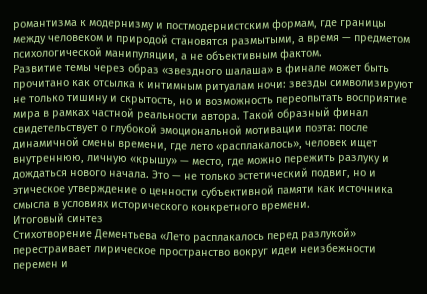романтизма к модернизму и постмодернистским формам, где границы между человеком и природой становятся размытыми, а время — предметом психологической манипуляции, а не объективным фактом.
Развитие темы через образ «звездного шалаша» в финале может быть прочитано как отсылка к интимным ритуалам ночи: звезды символизируют не только тишину и скрытость, но и возможность переопытать восприятие мира в рамках частной реальности автора. Такой образный финал свидетельствует о глубокой эмоциональной мотивации поэта: после динамичной смены времени, где лето «расплакалось», человек ищет внутреннюю, личную «крышу» — место, где можно пережить разлуку и дождаться нового начала. Это — не только эстетический подвиг, но и этическое утверждение о ценности субъективной памяти как источника смысла в условиях исторического конкретного времени.
Итоговый синтез
Стихотворение Дементьева «Лето расплакалось перед разлукой» перестраивает лирическое пространство вокруг идеи неизбежности перемен и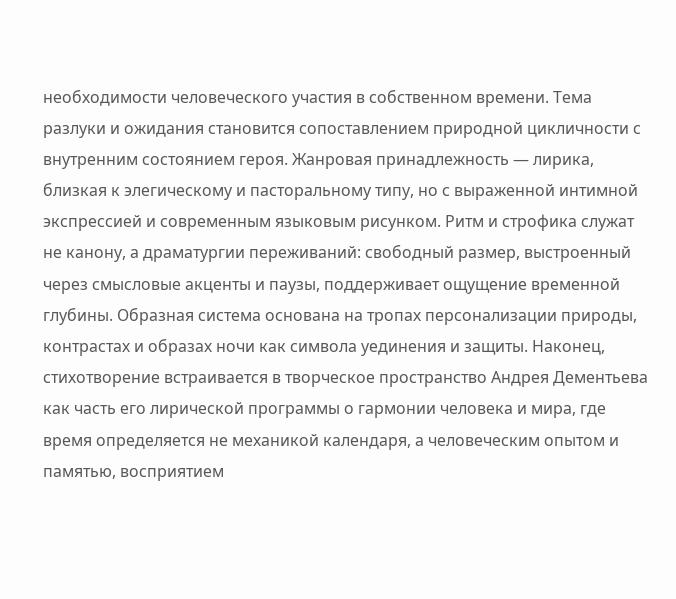необходимости человеческого участия в собственном времени. Тема разлуки и ожидания становится сопоставлением природной цикличности с внутренним состоянием героя. Жанровая принадлежность — лирика, близкая к элегическому и пасторальному типу, но с выраженной интимной экспрессией и современным языковым рисунком. Ритм и строфика служат не канону, а драматургии переживаний: свободный размер, выстроенный через смысловые акценты и паузы, поддерживает ощущение временной глубины. Образная система основана на тропах персонализации природы, контрастах и образах ночи как символа уединения и защиты. Наконец, стихотворение встраивается в творческое пространство Андрея Дементьева как часть его лирической программы о гармонии человека и мира, где время определяется не механикой календаря, а человеческим опытом и памятью, восприятием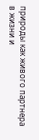природы как живого партнера в жизни и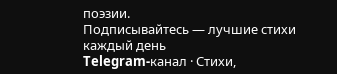поэзии.
Подписывайтесь — лучшие стихи каждый день
Telegram-канал · Стихи,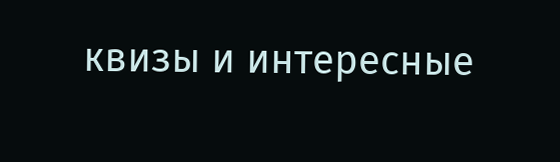квизы и интересные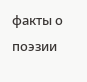факты о поэзии